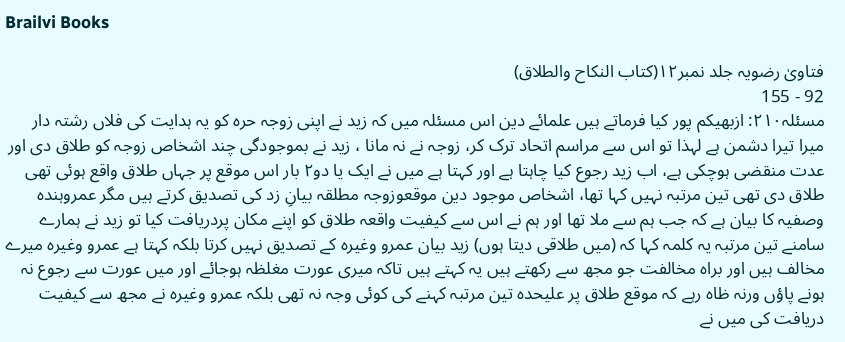Brailvi Books

فتاویٰ رضویہ جلد نمبر۱۲(کتاب النکاح والطلاق)
92 - 155
مسئلہ۲۱۰: ازبھیکم پور کیا فرماتے ہیں علمائے دین اس مسئلہ میں کہ زید نے اپنی زوجہ حرہ کو یہ ہدایت کی فلاں رشتہ دار میرا تیرا دشمن ہے لہذا تو اس سے مراسم اتحاد ترک کر، زوجہ نے نہ مانا ، زید نے بموجودگی چند اشخاص زوجہ کو طلاق دی اور عدت منقضی ہوچکی ہے، اب زید رجوع کیا چاہتا ہے اور کہتا ہے میں نے ایک یا دو۲ بار اس موقع پر جہاں طلاق واقع ہوئی تھی طلاق دی تھی تین مرتبہ نہیں کہا تھا، اشخاص موجود دین موقعوزوجہ مطلقہ بیانِ زد کی تصدیق کرتے ہیں مگر عمروہندہ وصفیہ کا بیان ہے کہ جب ہم سے ملا تھا اور ہم نے اس سے کیفیت واقعہ طلاق کو اپنے مکان پردریافت کیا تو زید نے ہمارے سامنے تین مرتبہ یہ کلمہ کہا کہ (میں طلاقی دیتا ہوں) زید بیان عمرو وغیرہ کے تصدیق نہیں کرتا بلکہ کہتا ہے عمرو وغیرہ میرے مخالف ہیں اور براہ مخالفت جو مجھ سے رکھتے ہیں یہ کہتے ہیں تاکہ میری عورت مغلظہ ہوجائے اور میں عورت سے رجوع نہ ہونے پاؤں ورنہ ظاہ رہے کہ موقع طلاق پر علیحدہ تین مرتبہ کہنے کی کوئی وجہ نہ تھی بلکہ عمرو وغیرہ نے مجھ سے کیفیت دریافت کی میں نے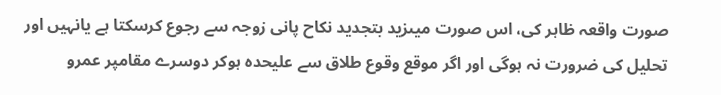صورت واقعہ ظاہر کی، اس صورت میںزید بتجدید نکاح پانی زوجہ سے رجوع کرسکتا ہے یانہیں اور تحلیل کی ضرورت نہ ہوگی اور اگر موقع وقوع طلاق سے علیحدہ ہوکر دوسرے مقامپر عمرو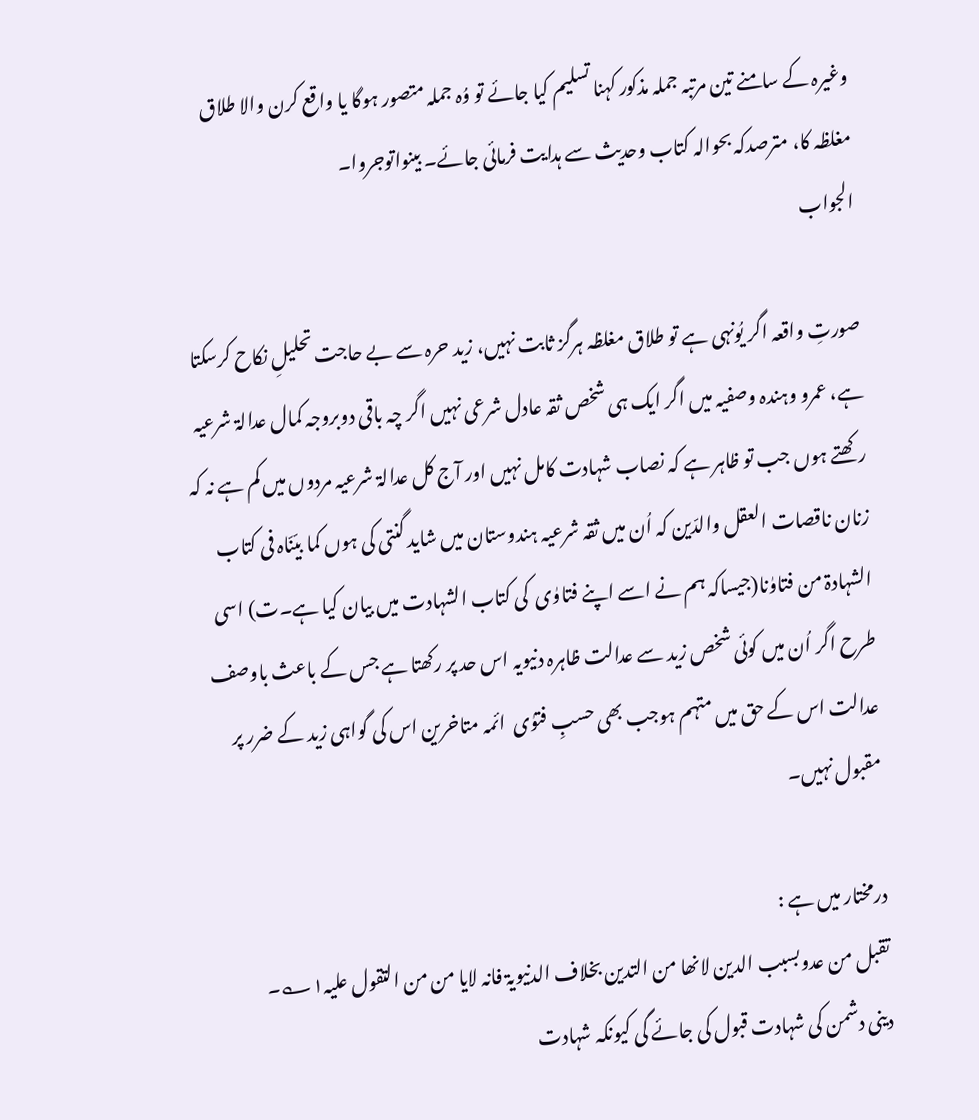وغیرہ کے سامنے تین مرتبہ جملہ مذکور کہنا تسلیم کیا جائے تو وُہ جملہ متصور ہوگا یا واقع کرن والا طلاق مغلظہ کا، مترصدکہ بحوالہ کتاب وحدیث سے ہدایت فرمائی جائے۔ بینواتوجروا۔
الجواب

صورتِ واقعہ اگر یُونہی ہے تو طلاق مغلظہ ہرگز ثابت نہیں، زید حرہ سے بے حاجت تحلیلِ نکاح کرسکتا ہے، عمرو وہندہ وصفیہ میں اگر ایک ہی شخص ثقہ عادل شرعی نہیں اگر چہ باقی دوبروجہ کمال عدالۃ شرعیہ رکھتے ہوں جب تو ظاہر ہے کہ نصاب شہادت کامل نہیں اور آج کل عدالۃ شرعیہ مردوں میں کم ہے نہ کہ زنان ناقصات العقل والدّین کہ اُن میں ثقہ شرعیہ ہندوستان میں شاید گنتی کی ہوں کما بیّنّاہ فی کتاب الشہادۃ من فتاوٰنا(جیساکہ ہم نے اسے اپنے فتاوٰی  کی کتاب الشہادت میں بیان کیا ہے۔ت) اسی طرح اگر اُن میں کوئی شخص زید سے عدالت ظاہرہ دنیویہ اس حد پر رکھتا ہے جس کے باعث باوصف عدالت اس کے حق میں متہم ہوجب بھی حسبِ فتوٰی  ائمہ متاخرین اس کی گواہی زید کے ضرر پر مقبول نہیں۔

درمختار میں ہے :
تقبل من عدوبسبب الدین لانھا من التدین بخلاف الدنیویۃ فانہ لایا من من التقول علیہ۱؎۔
دینی دشمن کی شہادت قبول کی جائے گی کیونکہ شہادت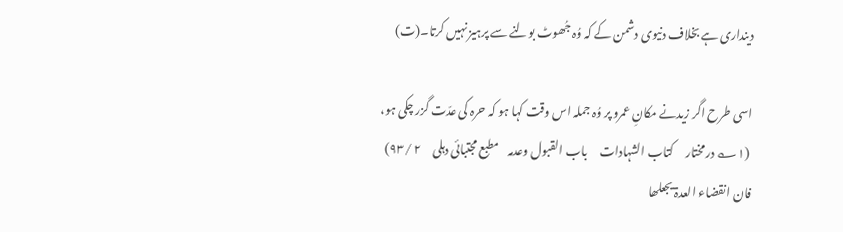دینداری ہے بخلاف دنیوی دشمن کے کہ وُہ جُھوٹ بولنے سے پرہیز نہیں کرتا۔(ت)

اسی طرح اگر زیدنے مکانِ عمرو پر وُہ جملہ اس وقت کہا ہو کہ حرہ کی عدّت گزر چکی ہو،
 (۱؎ درمختار     کتاب الشہادات     باب القبول وعدمہ    مطبع مجتبائی دہلی     ۲ /۹۳)
فان انقضاء العدۃ یجعلھا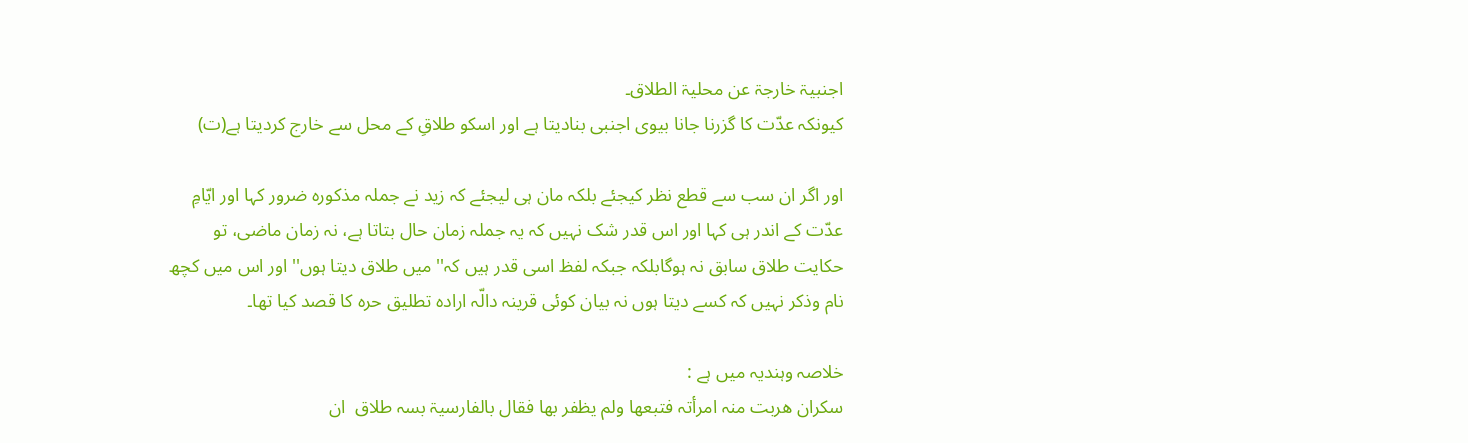اجنبیۃ خارجۃ عن محلیۃ الطلاق۔
کیونکہ عدّت کا گزرنا جانا بیوی اجنبی بنادیتا ہے اور اسکو طلاقِ کے محل سے خارج کردیتا ہے(ت)

اور اگر ان سب سے قطع نظر کیجئے بلکہ مان ہی لیجئے کہ زید نے جملہ مذکورہ ضرور کہا اور ایّامِ عدّت کے اندر ہی کہا اور اس قدر شک نہیں کہ یہ جملہ زمان حال بتاتا ہے، نہ زمان ماضی، تو حکایت طلاق سابق نہ ہوگابلکہ جبکہ لفظ اسی قدر ہیں کہ''میں طلاق دیتا ہوں'' اور اس میں کچھ نام وذکر نہیں کہ کسے دیتا ہوں نہ بیان کوئی قرینہ دالّہ ارادہ تطلیق حرہ کا قصد کیا تھا۔

خلاصہ وہندیہ میں ہے :
سکران ھربت منہ امرأتہ فتبعھا ولم یظفر بھا فقال بالفارسیۃ بسہ طلاق  ان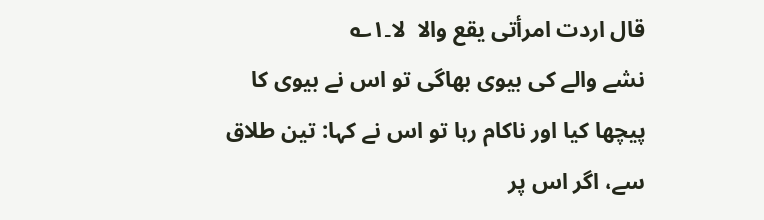قال اردت امرأتی یقع والا  لا۔۱؎
نشے والے کی بیوی بھاگی تو اس نے بیوی کا پیچھا کیا اور ناکام رہا تو اس نے کہا: تین طلاق سے، اگر اس پر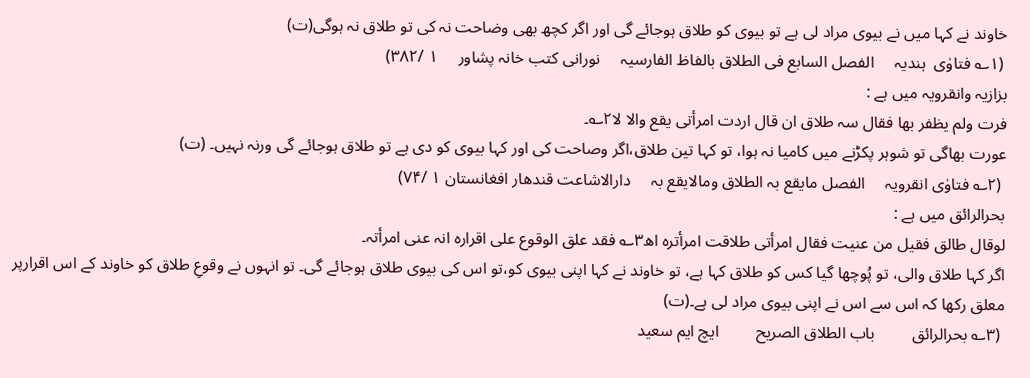خاوند نے کہا میں نے بیوی مراد لی ہے تو بیوی کو طلاق ہوجائے گی اور اگر کچھ بھی وضاحت نہ کی تو طلاق نہ ہوگی(ت)
 (۱؎ فتاوٰی  ہندیہ     الفصل السابع فی الطلاق بالفاظ الفارسیہ     نورانی کتب خانہ پشاور     ۱ /۳۸۲)
بزازیہ وانقرویہ میں ہے :
فرت ولم یظفر بھا فقال سہ طلاق ان قال اردت امرأتی یقع والا لا۲؎۔
عورت بھاگی تو شوہر پکڑنے میں کامیا نہ ہوا، تو کہا تین طلاق،اگر وصاحت کی اور کہا بیوی کو دی ہے تو طلاق ہوجائے گی ورنہ نہیں۔ (ت)
 (۲؎ فتاوٰی انقرویہ     الفصل مایقع بہ الطلاق ومالایقع بہ     دارالاشاعت قندھار افغانستان ۱ /۷۴)
بحرالرائق میں ہے :
لوقال طالق فقیل من عنیت فقال امرأتی طلاقت امرأترہ اھ۳؎ فقد علق الوقوع علی اقرارہ انہ عنی امرأتہ۔
اگر کہا طلاق والی، تو پُوچھا گیا کس کو طلاق کہا ہے، تو خاوند نے کہا اپنی بیوی کو،تو اس کی بیوی طلاق ہوجائے گی۔ تو انہوں نے وقوعِ طلاق کو خاوند کے اس اقرارپر معلق رکھا کہ اس سے اس نے اپنی بیوی مراد لی ہے۔(ت)
 (۳؎ بحرالرائق         باب الطلاق الصریح         ایچ ایم سعید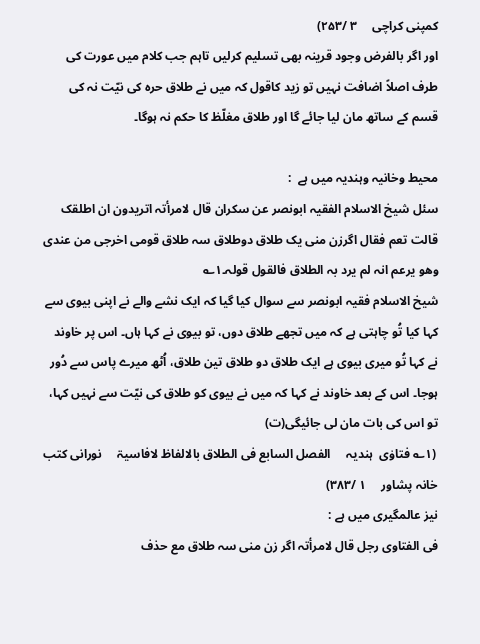کمپنی کراچی     ۳ /۲۵۳)
اور اگر بالفرض وجود قرینہ بھی تسلیم کرلیں تاہم جب کلام میں عورت کی طرف اصلاً اضافت نہیں تو زید کاقول کہ میں نے طلاق حرہ کی نیّت نہ کی قسم کے ساتھ مان لیا جائے گا اور طلاق مغلّظ کا حکم نہ ہوگا۔

محیط وخانیہ وہندیہ میں ہے  :
سئل شیخ الاسلام الفقیہ ابونصر عن سکران قال لامرأتہ اتریدون ان اطلقک قالت تعم فقال اگرزن منی یک طلاق دوطلاق سہ طلاق قومی اخرجی من عندی وھو یرعم انہ لم یرد بہ الطلاق فالقول قولہ۔۱؎
شیخ الاسلام فقیہ ابونصر سے سوال کیا گیا کہ ایک نشے والے نے اپنی بیوی سے کہا کیا تُو چاہتی ہے کہ میں تجھے طلاق دوں، تو بیوی نے کہا ہاں۔ اس پر خاوند نے کہا تُو میری بیوی ہے ایک طلاق دو طلاق تین طلاق، اُٹھ میرے پاس سے دُور ہوجا۔ اس کے بعد خاوند نے کہا کہ میں نے بیوی کو طلاق کی نیّت سے نہیں کہا، تو اس کی بات مان لی جائیگی(ت)
 (۱؎ فتاوٰی  ہندیہ     الفصل السابع فی الطلاق بالالفاظ لافاسیۃ     نورانی کتب خانہ پشاور     ۱ /۳۸۳)
نیز عالمگیری میں ہے :
فی الفتاوی رجل قال لامرأتہ اگر زن منی سہ طلاق مع حذف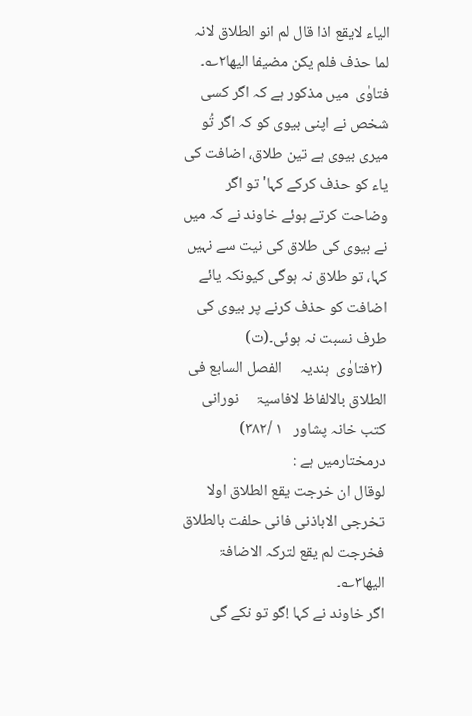الیاء لایقع اذا قال لم انو الطلاق لانہ لما حذف فلم یکن مضیفا الیھا۲؎۔
فتاوٰی  میں مذکور ہے کہ اگر کسی شخص نے اپنی بیوی کو کہ اگر تُو میری بیوی ہے تین طلاق، اضافت کی یاء کو حذف کرکے کہا' تو اگر وضاحت کرتے ہوئے خاوند نے کہ میں نے بیوی کی طلاق کی نیت سے نہیں کہا، تو طلاق نہ ہوگی کیونکہ یائے اضافت کو حذف کرنے پر بیوی کی طرف نسبت نہ ہوئی۔(ت)
 (۲فتاوٰی  ہندیہ     الفصل السابع فی الطلاق بالالفاظ لافاسیۃ     نورانی کتب خانہ پشاور   ۱ /۳۸۲)
درمختارمیں ہے :
لوقال ان خرجت یقع الطلاق اولا تخرجی الاباذنی فانی حلفت بالطلاق فخرجت لم یقع لترکہ الاضافۃ الیھا۳؎۔
اگر خاوند نے کہا !گو تو نکے گی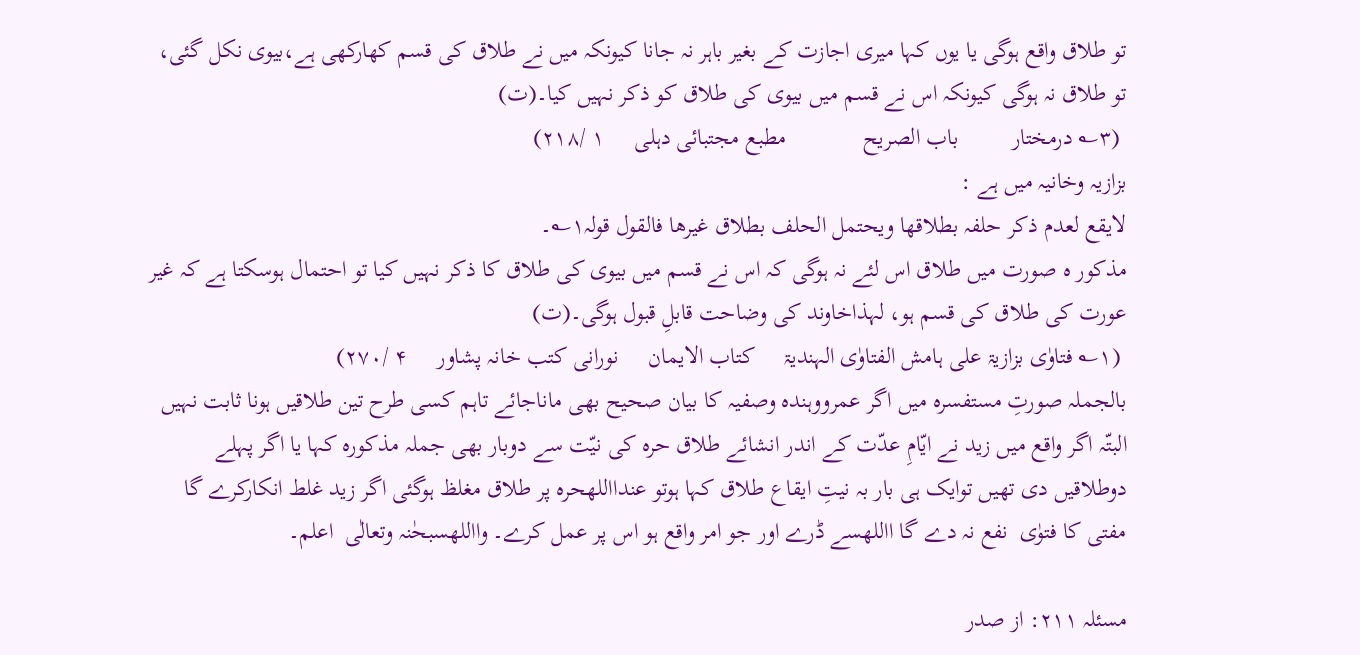تو طلاق واقع ہوگی یا یوں کہا میری اجازت کے بغیر باہر نہ جانا کیونکہ میں نے طلاق کی قسم کھارکھی ہے،بیوی نکل گئی، تو طلاق نہ ہوگی کیونکہ اس نے قسم میں بیوی کی طلاق کو ذکر نہیں کیا۔(ت)
 (۳؎ درمختار         باب الصریح             مطبع مجتبائی دہلی     ۱ /۲۱۸)
بزازیہ وخانیہ میں ہے :
لایقع لعدم ذکر حلفہ بطلاقھا ویحتمل الحلف بطلاق غیرھا فالقول قولہ۱؎۔
مذکور ہ صورت میں طلاق اس لئے نہ ہوگی کہ اس نے قسم میں بیوی کی طلاق کا ذکر نہیں کیا تو احتمال ہوسکتا ہے کہ غیر عورت کی طلاق کی قسم ہو، لہذاخاوند کی وضاحت قابلِ قبول ہوگی۔(ت)
 (۱؎ فتاوٰی بزازیۃ علی ہامش الفتاوٰی الہندیۃ     کتاب الایمان     نورانی کتب خانہ پشاور     ۴ /۲۷۰)
بالجملہ صورتِ مستفسرہ میں اگر عمرووہندہ وصفیہ کا بیان صحیح بھی ماناجائے تاہم کسی طرح تین طلاقیں ہونا ثابت نہیں البتّہ اگر واقع میں زید نے ایّامِ عدّت کے اندر انشائے طلاق حرہ کی نیّت سے دوبار بھی جملہ مذکورہ کہا یا اگر پہلے دوطلاقیں دی تھیں توایک ہی بار بہ نیتِ ایقاع طلاق کہا ہوتو عندااللهحرہ پر طلاق مغلظ ہوگئی اگر زید غلط انکارکرے گا مفتی کا فتوٰی  نفع نہ دے گا االلهسے ڈرے اور جو امر واقع ہو اس پر عمل کرے۔ وااللهسبحٰنہ وتعالٰی  اعلم۔

مسئلہ ۲۱۱: از صدر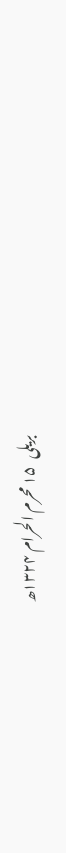بریلی   ۱۵ محرم الحرام ۱۳۲۴ھ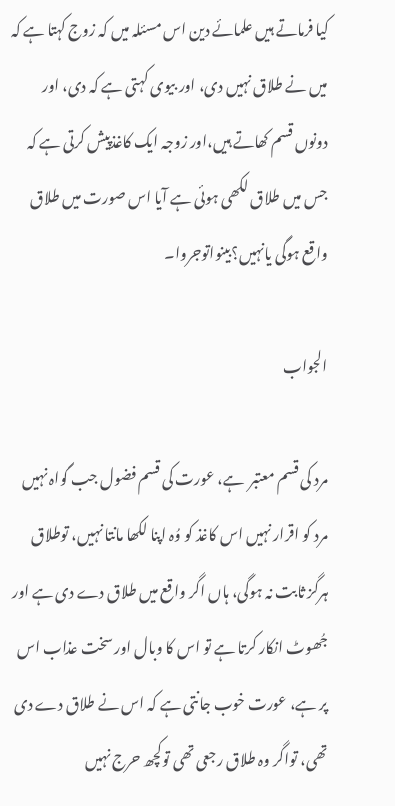کیا فرماتے ہیں علمائے دین اس مسئلہ میں کہ زوج کہتا ہے کہ میں نے طلاق نہیں دی، اور بیوی کہتی ہے کہ دی، اور دونوں قسم کھاتے ہیں،اور زوجہ ایک کاغذپیش کرتی ہے کہ جس میں طلاق لکھی ہوئی ہے آیا اس صورت میں طلاق واقع ہوگی یانہیں؟بینواتوجروا۔

الجواب

مرد کی قسم معتبر  ہے، عورت کی قسم فضول جب گواہ نہیں مرد کو اقرار نہیں اس کاغذ کو وُہ اپنا لکھا مانتا نہیں، توطلاق ہرگز ثابت نہ ہوگی، ہاں اگر واقع میں طلاق دے دی ہے اور جُھوٹ انکار کرتا ہے تو اس کا وبال اور سخت عذاب اس پر ہے، عورت خوب جانتی ہے کہ اس نے طلاق دے دی تھی، تواگر وہ طلاق رجعی تھی توکچھ حرج نہیں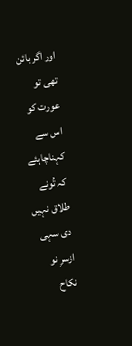اور اگر بائن تھی تو عورت کو اس سے کہناچاہئے کہ تُونے طلاق نہیں دی سہی ازسرِ نو نکاح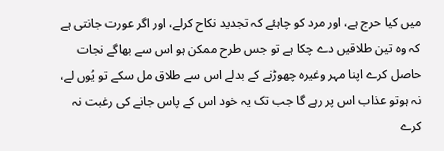میں کیا حرج ہے، اور مرد کو چاہئے کہ تجدید نکاح کرلے، اور اگر عورت جانتی ہے کہ وہ تین طلاقیں دے چکا ہے تو جس طرح ممکن ہو اس سے بھاگے نجات حاصل کرے اپنا مہر وغیرہ چھوڑنے کے بدلے اس سے طلاق مل سکے تو یُوں لے، نہ ہوتو عذاب اس پر رہے گا جب تک یہ خود اس کے پاس جانے کی رغبت نہ کرے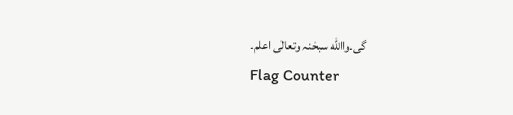گی۔واالله سبحٰنہ وتعالٰی اعلم۔
Flag Counter